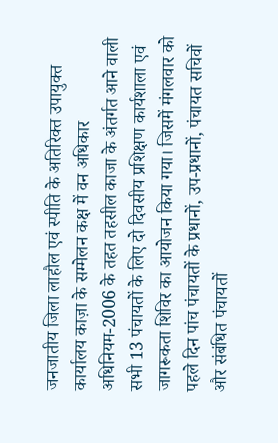जनजातीय जिला लाहौल एवं स्पीति के अतिरिक्त उपायुक्त कार्यालय काज़ा के सम्मेलन कक्ष में वन अधिकार अधिनियम-2006 के तहत तहसील काजा के अंतर्गत आने वाली सभी 13 पंचायतों के लिए दो दिवसीय प्रशिक्षण कार्यशाला एवं जागरूकता शिविर का आयोजन किया गया। जिसमें मंगलवार को पहले दिन पांच पंचायतों के प्रधानों, उप-प्रधानों, पंचायत सचिवों और संबंधित पंचायतों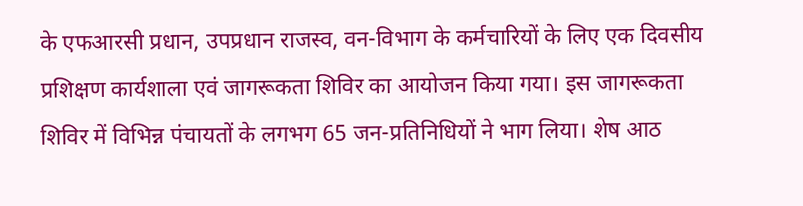के एफआरसी प्रधान, उपप्रधान राजस्व, वन-विभाग के कर्मचारियों के लिए एक दिवसीय प्रशिक्षण कार्यशाला एवं जागरूकता शिविर का आयोजन किया गया। इस जागरूकता शिविर में विभिन्न पंचायतों के लगभग 65 जन-प्रतिनिधियों ने भाग लिया। शेष आठ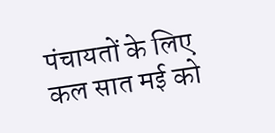पंचायतों के लिए कल सात मई को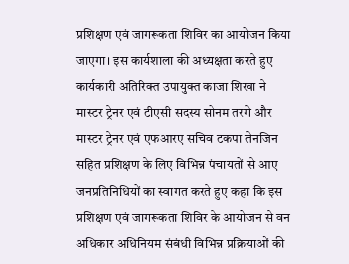प्रशिक्षण एवं जागरूकता शिविर का आयोजन किया जाएगा। इस कार्यशाला की अध्यक्षता करते हुए कार्यकारी अतिरिक्त उपायुक्त काजा शिखा ने मास्टर ट्रेनर एवं टीएसी सदस्य सोनम तरगे और मास्टर ट्रेनर एवं एफआरए सचिव टकपा तेनजिन सहित प्रशिक्षण के लिए विभिन्न पंचायतों से आए जनप्रतिनिधियों का स्वागत करते हुए कहा कि इस प्रशिक्षण एवं जागरूकता शिविर के आयोजन से वन अधिकार अधिनियम संबंधी विभिन्न प्रक्रियाओं की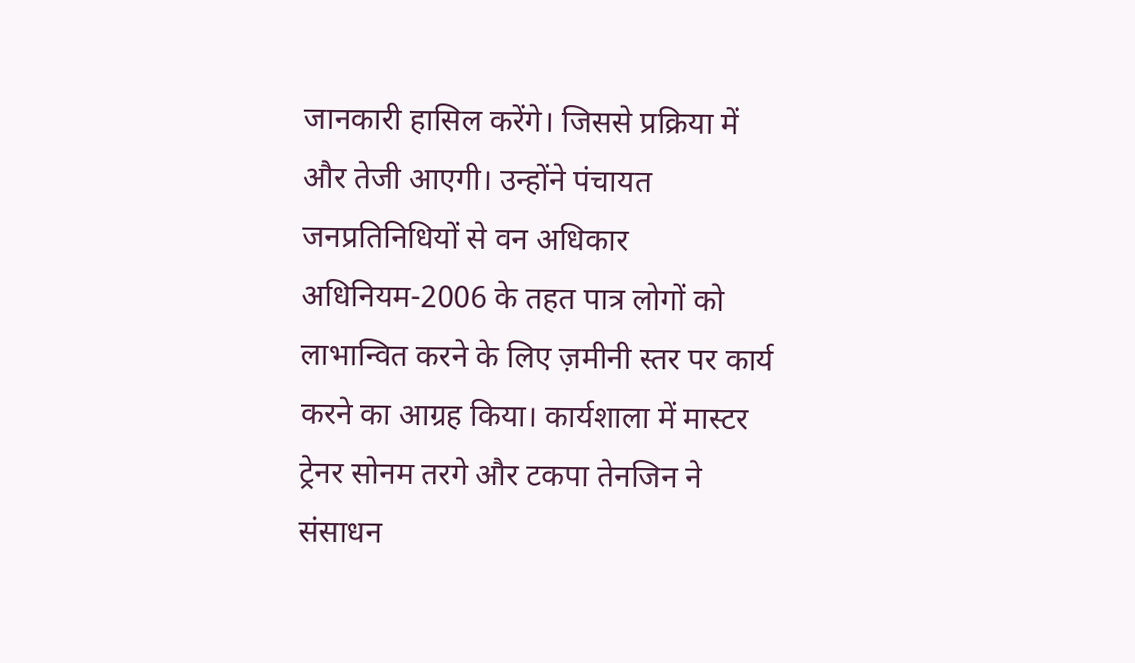जानकारी हासिल करेंगे। जिससे प्रक्रिया में और तेजी आएगी। उन्होंने पंचायत जनप्रतिनिधियों से वन अधिकार अधिनियम-2006 के तहत पात्र लोगों को लाभान्वित करने के लिए ज़मीनी स्तर पर कार्य करने का आग्रह किया। कार्यशाला में मास्टर ट्रेनर सोनम तरगे और टकपा तेनजिन ने संसाधन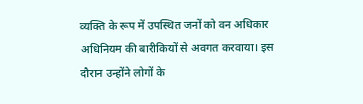व्यक्ति के रूप में उपस्थित जनों को वन अधिकार अधिनियम की बारीकियों से अवगत करवाया। इस दौरान उन्होंने लोगों के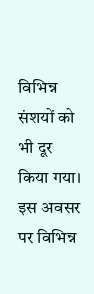विभिन्न संशयों को भी दूर किया गया। इस अवसर पर विभिन्न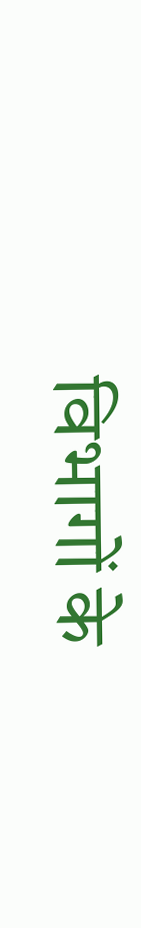विभागों के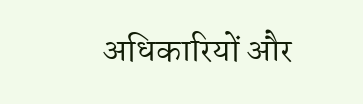अधिकारियों और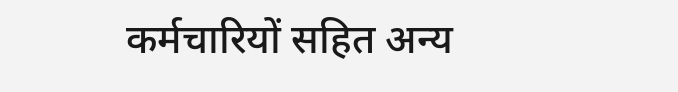कर्मचारियों सहित अन्य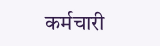कर्मचारी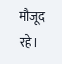मौजूद रहे।